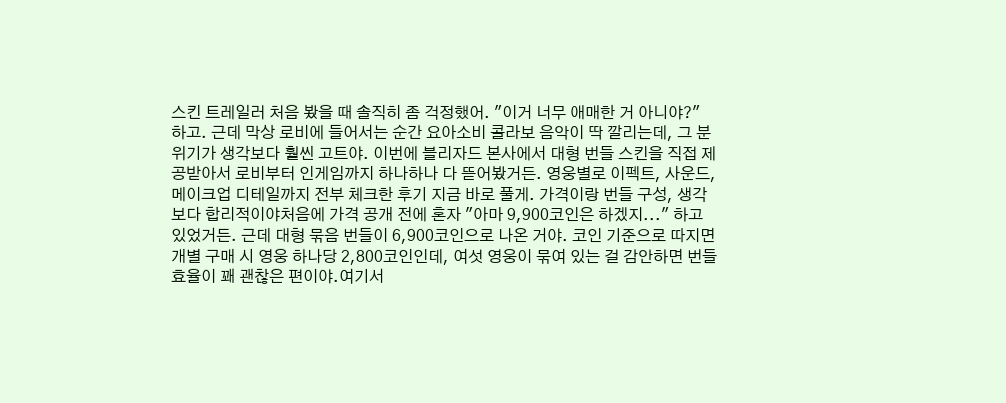스킨 트레일러 처음 봤을 때 솔직히 좀 걱정했어. "이거 너무 애매한 거 아니야?" 하고. 근데 막상 로비에 들어서는 순간 요아소비 콜라보 음악이 딱 깔리는데, 그 분위기가 생각보다 훨씬 고트야. 이번에 블리자드 본사에서 대형 번들 스킨을 직접 제공받아서 로비부터 인게임까지 하나하나 다 뜯어봤거든. 영웅별로 이펙트, 사운드, 메이크업 디테일까지 전부 체크한 후기 지금 바로 풀게. 가격이랑 번들 구성, 생각보다 합리적이야처음에 가격 공개 전에 혼자 "아마 9,900코인은 하겠지..." 하고 있었거든. 근데 대형 묶음 번들이 6,900코인으로 나온 거야. 코인 기준으로 따지면 개별 구매 시 영웅 하나당 2,800코인인데, 여섯 영웅이 묶여 있는 걸 감안하면 번들 효율이 꽤 괜찮은 편이야.여기서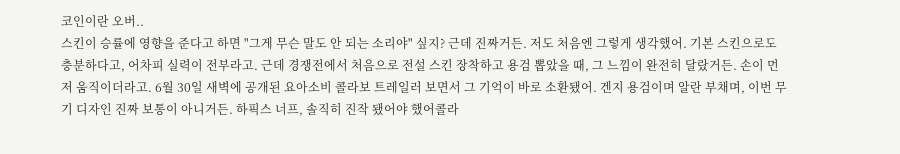코인이란 오버..
스킨이 승률에 영향을 준다고 하면 "그게 무슨 말도 안 되는 소리야" 싶지? 근데 진짜거든. 저도 처음엔 그렇게 생각했어. 기본 스킨으로도 충분하다고, 어차피 실력이 전부라고. 근데 경쟁전에서 처음으로 전설 스킨 장착하고 용검 뽑았을 때, 그 느낌이 완전히 달랐거든. 손이 먼저 움직이더라고. 6월 30일 새벽에 공개된 요아소비 콜라보 트레일러 보면서 그 기억이 바로 소환됐어. 겐지 용검이며 알란 부채며, 이번 무기 디자인 진짜 보통이 아니거든. 하픽스 너프, 솔직히 진작 됐어야 했어콜라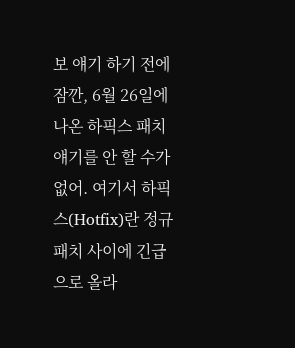보 얘기 하기 전에 잠깐, 6월 26일에 나온 하픽스 패치 얘기를 안 할 수가 없어. 여기서 하픽스(Hotfix)란 정규 패치 사이에 긴급으로 올라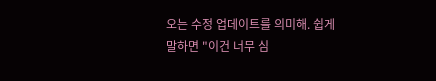오는 수정 업데이트를 의미해. 쉽게 말하면 "이건 너무 심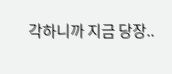각하니까 지금 당장..